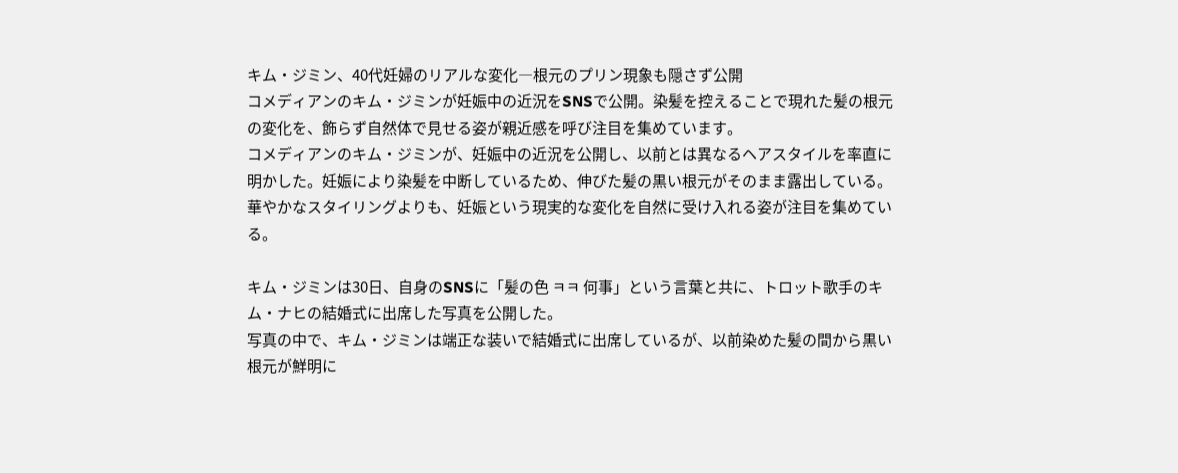キム・ジミン、40代妊婦のリアルな変化―根元のプリン現象も隠さず公開
コメディアンのキム・ジミンが妊娠中の近況をSNSで公開。染髪を控えることで現れた髪の根元の変化を、飾らず自然体で見せる姿が親近感を呼び注目を集めています。
コメディアンのキム・ジミンが、妊娠中の近況を公開し、以前とは異なるヘアスタイルを率直に明かした。妊娠により染髪を中断しているため、伸びた髪の黒い根元がそのまま露出している。華やかなスタイリングよりも、妊娠という現実的な変化を自然に受け入れる姿が注目を集めている。

キム・ジミンは30日、自身のSNSに「髪の色 ㅋㅋ 何事」という言葉と共に、トロット歌手のキム・ナヒの結婚式に出席した写真を公開した。
写真の中で、キム・ジミンは端正な装いで結婚式に出席しているが、以前染めた髪の間から黒い根元が鮮明に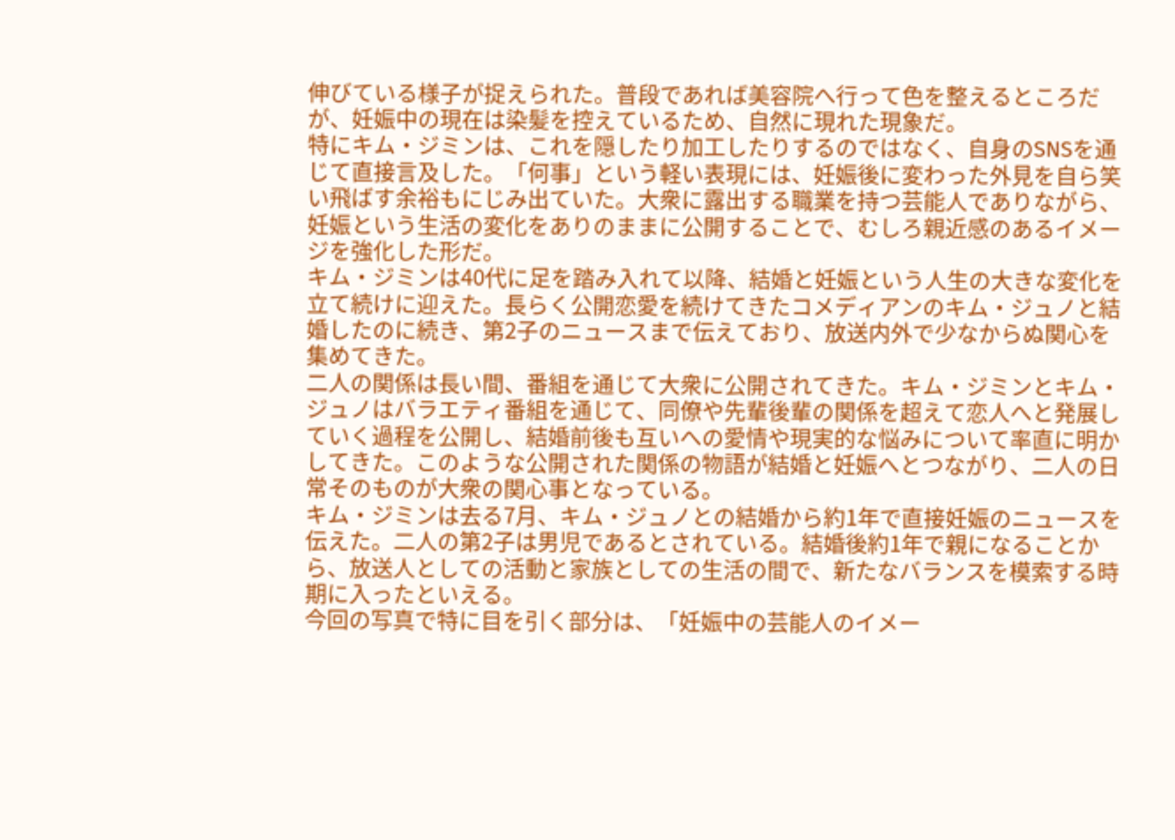伸びている様子が捉えられた。普段であれば美容院へ行って色を整えるところだが、妊娠中の現在は染髪を控えているため、自然に現れた現象だ。
特にキム・ジミンは、これを隠したり加工したりするのではなく、自身のSNSを通じて直接言及した。「何事」という軽い表現には、妊娠後に変わった外見を自ら笑い飛ばす余裕もにじみ出ていた。大衆に露出する職業を持つ芸能人でありながら、妊娠という生活の変化をありのままに公開することで、むしろ親近感のあるイメージを強化した形だ。
キム・ジミンは40代に足を踏み入れて以降、結婚と妊娠という人生の大きな変化を立て続けに迎えた。長らく公開恋愛を続けてきたコメディアンのキム・ジュノと結婚したのに続き、第2子のニュースまで伝えており、放送内外で少なからぬ関心を集めてきた。
二人の関係は長い間、番組を通じて大衆に公開されてきた。キム・ジミンとキム・ジュノはバラエティ番組を通じて、同僚や先輩後輩の関係を超えて恋人へと発展していく過程を公開し、結婚前後も互いへの愛情や現実的な悩みについて率直に明かしてきた。このような公開された関係の物語が結婚と妊娠へとつながり、二人の日常そのものが大衆の関心事となっている。
キム・ジミンは去る7月、キム・ジュノとの結婚から約1年で直接妊娠のニュースを伝えた。二人の第2子は男児であるとされている。結婚後約1年で親になることから、放送人としての活動と家族としての生活の間で、新たなバランスを模索する時期に入ったといえる。
今回の写真で特に目を引く部分は、「妊娠中の芸能人のイメー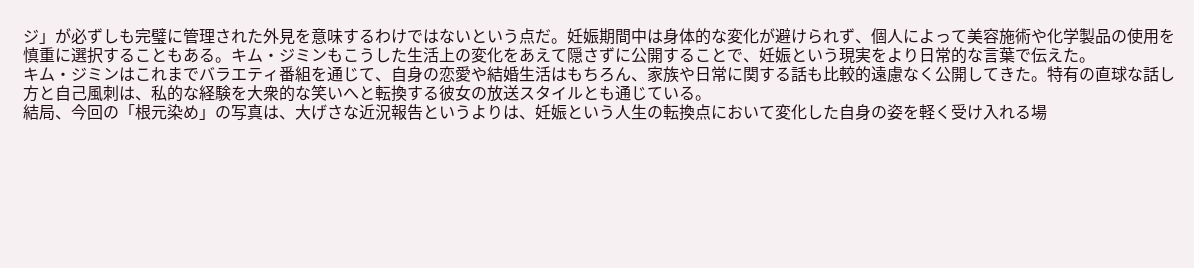ジ」が必ずしも完璧に管理された外見を意味するわけではないという点だ。妊娠期間中は身体的な変化が避けられず、個人によって美容施術や化学製品の使用を慎重に選択することもある。キム・ジミンもこうした生活上の変化をあえて隠さずに公開することで、妊娠という現実をより日常的な言葉で伝えた。
キム・ジミンはこれまでバラエティ番組を通じて、自身の恋愛や結婚生活はもちろん、家族や日常に関する話も比較的遠慮なく公開してきた。特有の直球な話し方と自己風刺は、私的な経験を大衆的な笑いへと転換する彼女の放送スタイルとも通じている。
結局、今回の「根元染め」の写真は、大げさな近況報告というよりは、妊娠という人生の転換点において変化した自身の姿を軽く受け入れる場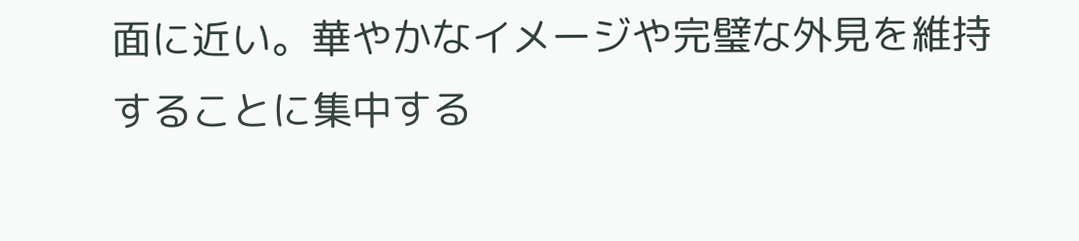面に近い。華やかなイメージや完璧な外見を維持することに集中する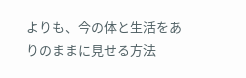よりも、今の体と生活をありのままに見せる方法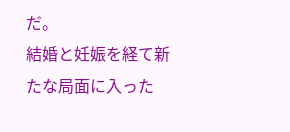だ。
結婚と妊娠を経て新たな局面に入った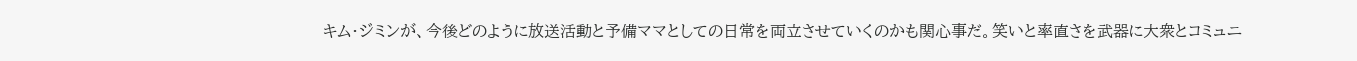キム・ジミンが、今後どのように放送活動と予備ママとしての日常を両立させていくのかも関心事だ。笑いと率直さを武器に大衆とコミュニ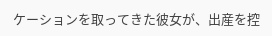ケーションを取ってきた彼女が、出産を控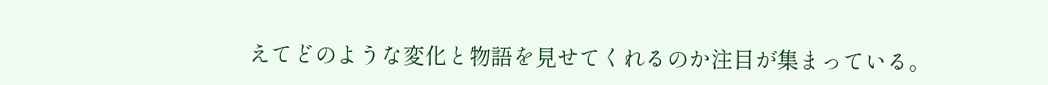えてどのような変化と物語を見せてくれるのか注目が集まっている。